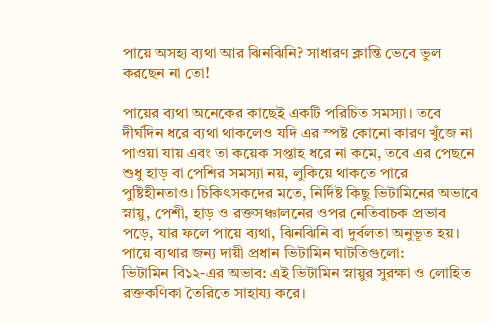পায়ে অসহ্য ব্যথা আর ঝিনঝিনি? সাধারণ ক্লান্তি ভেবে ভুল করছেন না তো!

পায়ের ব্যথা অনেকের কাছেই একটি পরিচিত সমস্যা। তবে দীর্ঘদিন ধরে ব্যথা থাকলেও যদি এর স্পষ্ট কোনো কারণ খুঁজে না পাওয়া যায় এবং তা কয়েক সপ্তাহ ধরে না কমে, তবে এর পেছনে শুধু হাড় বা পেশির সমস্যা নয়, লুকিয়ে থাকতে পারে পুষ্টিহীনতাও। চিকিৎসকদের মতে, নির্দিষ্ট কিছু ভিটামিনের অভাবে স্নায়ু, পেশী, হাড় ও রক্তসঞ্চালনের ওপর নেতিবাচক প্রভাব পড়ে, যার ফলে পায়ে ব্যথা, ঝিনঝিনি বা দুর্বলতা অনুভূত হয়।
পায়ে ব্যথার জন্য দায়ী প্রধান ভিটামিন ঘাটতিগুলো:
ভিটামিন বি১২-এর অভাব: এই ভিটামিন স্নায়ুর সুরক্ষা ও লোহিত রক্তকণিকা তৈরিতে সাহায্য করে।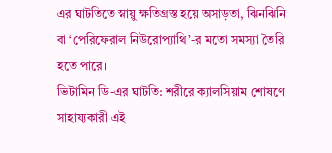এর ঘাটতিতে স্নায়ু ক্ষতিগ্রস্ত হয়ে অসাড়তা, ঝিনঝিনি বা ‘পেরিফেরাল নিউরোপ্যাথি’-র মতো সমস্যা তৈরি হতে পারে।
ভিটামিন ডি-এর ঘাটতি: শরীরে ক্যালসিয়াম শোষণে সাহায্যকারী এই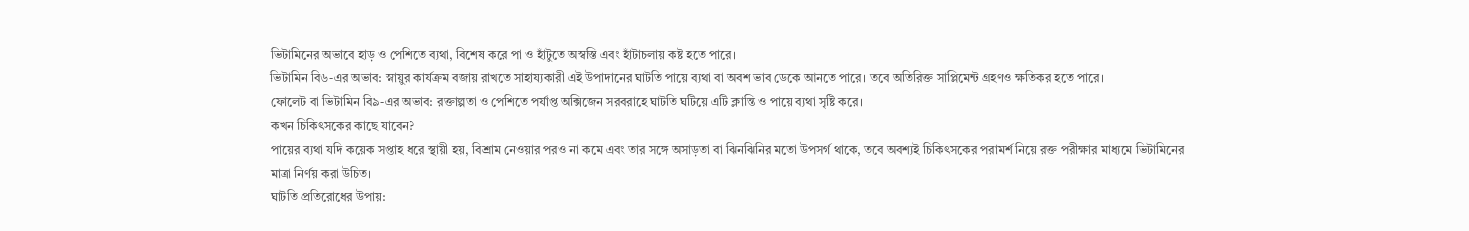ভিটামিনের অভাবে হাড় ও পেশিতে ব্যথা, বিশেষ করে পা ও হাঁটুতে অস্বস্তি এবং হাঁটাচলায় কষ্ট হতে পারে।
ভিটামিন বি৬-এর অভাব: স্নায়ুর কার্যক্রম বজায় রাখতে সাহায্যকারী এই উপাদানের ঘাটতি পায়ে ব্যথা বা অবশ ভাব ডেকে আনতে পারে। তবে অতিরিক্ত সাপ্লিমেন্ট গ্রহণও ক্ষতিকর হতে পারে।
ফোলেট বা ভিটামিন বি৯-এর অভাব: রক্তাল্পতা ও পেশিতে পর্যাপ্ত অক্সিজেন সরবরাহে ঘাটতি ঘটিয়ে এটি ক্লান্তি ও পায়ে ব্যথা সৃষ্টি করে।
কখন চিকিৎসকের কাছে যাবেন?
পায়ের ব্যথা যদি কয়েক সপ্তাহ ধরে স্থায়ী হয়, বিশ্রাম নেওয়ার পরও না কমে এবং তার সঙ্গে অসাড়তা বা ঝিনঝিনির মতো উপসর্গ থাকে, তবে অবশ্যই চিকিৎসকের পরামর্শ নিয়ে রক্ত পরীক্ষার মাধ্যমে ভিটামিনের মাত্রা নির্ণয় করা উচিত।
ঘাটতি প্রতিরোধের উপায়: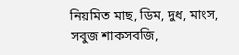নিয়মিত মাছ, ডিম, দুধ, মাংস, সবুজ শাকসবজি,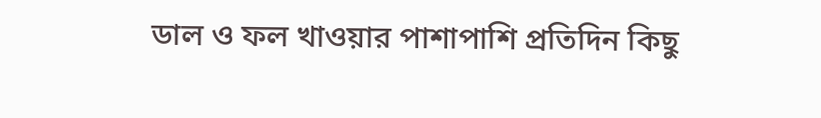ডাল ও ফল খাওয়ার পাশাপাশি প্রতিদিন কিছু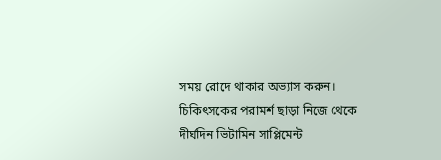সময় রোদে থাকার অভ্যাস করুন। চিকিৎসকের পরামর্শ ছাড়া নিজে থেকে দীর্ঘদিন ভিটামিন সাপ্লিমেন্ট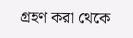গ্রহণ করা থেকে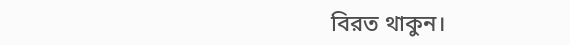বিরত থাকুন।